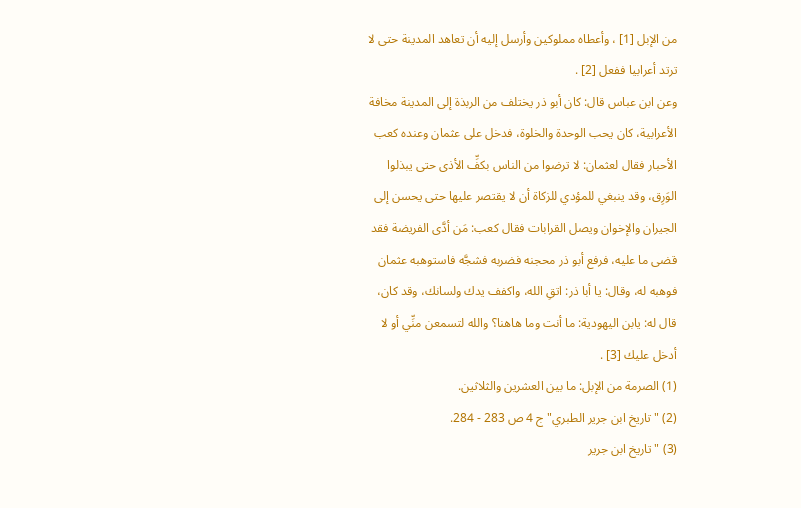من الإبل [1] ، وأعطاه مملوكين وأرسل إليه أن تعاهد المدينة حتى لا ترتد أعرابيا ففعل [2] .
وعن ابن عباس قال: كان أبو ذر يختلف من الربذة إلى المدينة مخافة الأعرابية، كان يحب الوحدة والخلوة، فدخل على عثمان وعنده كعب الأحبار فقال لعثمان: لا ترضوا من الناس بكفِّ الأذى حتى يبذلوا الوَرِق، وقد ينبغي للمؤدي للزكاة أن لا يقتصر عليها حتى يحسن إلى الجيران والإخوان ويصل القرابات فقال كعب: مَن أدَّى الفريضة فقد قضى ما عليه، فرفع أبو ذر محجنه فضربه فشجَّه فاستوهبه عثمان فوهبه له، وقال: يا أبا ذر: اتقِ الله، واكفف يدك ولسانك، وقد كان، قال له: يابن اليهودية: ما أنت وما هاهنا؟ والله لتسمعن منِّي أو لا أدخل عليك [3] .
(1) الصرمة من الإبل: ما بين العشرين والثلاثين.
(2) "تاريخ ابن جرير الطبري"ج 4 ص 283 - 284.
(3) "تاريخ ابن جرير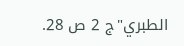الطبري"ج 2 ص 28.